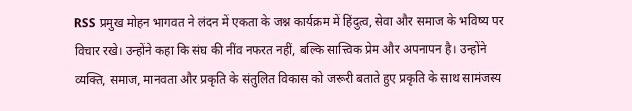RSS प्रमुख मोहन भागवत ने लंदन में एकता के जश्न कार्यक्रम में हिंदुत्व, सेवा और समाज के भविष्य पर विचार रखे। उन्होंने कहा कि संघ की नींव नफरत नहीं, बल्कि सात्त्विक प्रेम और अपनापन है। उन्होंने व्यक्ति, समाज, मानवता और प्रकृति के संतुलित विकास को जरूरी बताते हुए प्रकृति के साथ सामंजस्य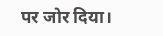पर जोर दिया।